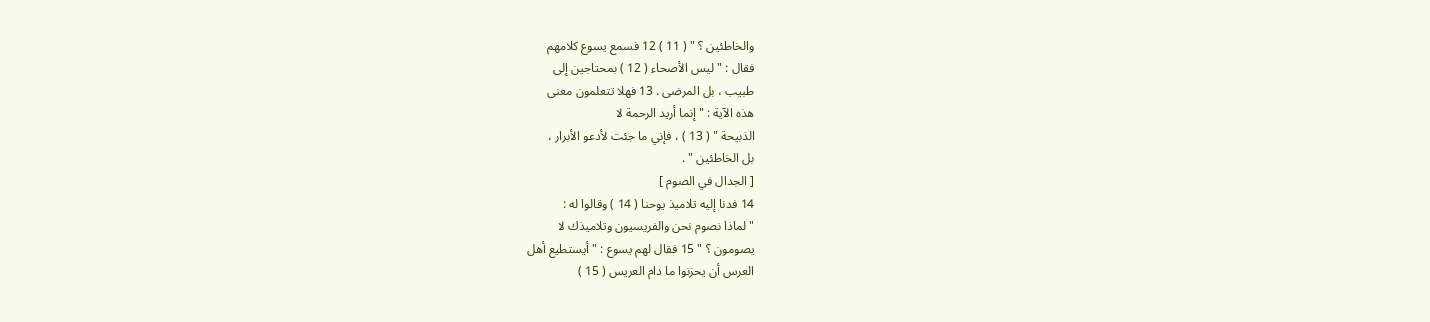والخاطئين ؟ " ( 11 ) 12 فسمع يسوع كلامهم
فقال : " ليس الأصحاء ( 12 ) بمحتاجين إلى
طبيب ، بل المرضى . 13 فهلا تتعلمون معنى
هذه الآية : " إنما أريد الرحمة لا
الذبيحة " ( 13 ) ، فإني ما جئت لأدعو الأبرار ،
بل الخاطئين " .
[ الجدال في الصوم ]
14 فدنا إليه تلاميذ يوحنا ( 14 ) وقالوا له :
" لماذا نصوم نحن والفريسيون وتلاميذك لا
يصومون ؟ " 15 فقال لهم يسوع : " أيستطيع أهل
العرس أن يحزنوا ما دام العريس ( 15 )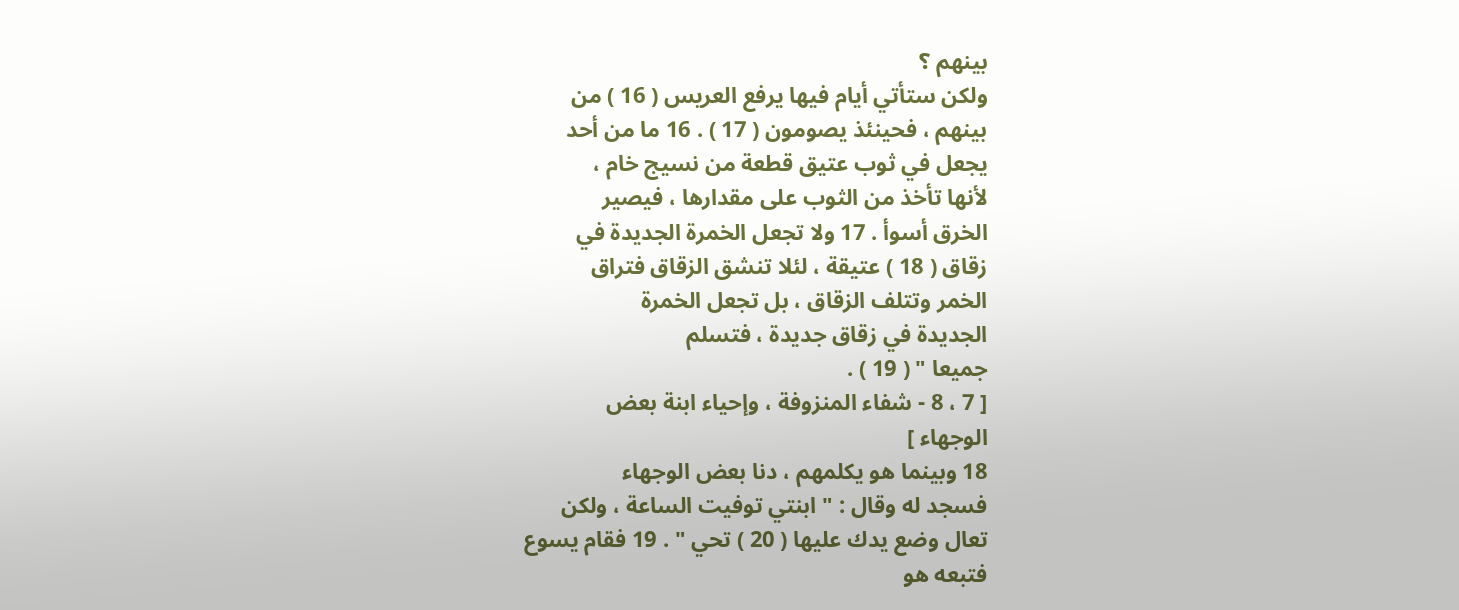بينهم ؟
ولكن ستأتي أيام فيها يرفع العريس ( 16 ) من
بينهم ، فحينئذ يصومون ( 17 ) . 16 ما من أحد
يجعل في ثوب عتيق قطعة من نسيج خام ،
لأنها تأخذ من الثوب على مقدارها ، فيصير
الخرق أسوأ . 17 ولا تجعل الخمرة الجديدة في
زقاق ( 18 ) عتيقة ، لئلا تنشق الزقاق فتراق
الخمر وتتلف الزقاق ، بل تجعل الخمرة
الجديدة في زقاق جديدة ، فتسلم
جميعا " ( 19 ) .
[ 7 ، 8 - شفاء المنزوفة ، وإحياء ابنة بعض
الوجهاء ]
18 وبينما هو يكلمهم ، دنا بعض الوجهاء
فسجد له وقال : " ابنتي توفيت الساعة ، ولكن
تعال وضع يدك عليها ( 20 ) تحي " . 19 فقام يسوع
فتبعه هو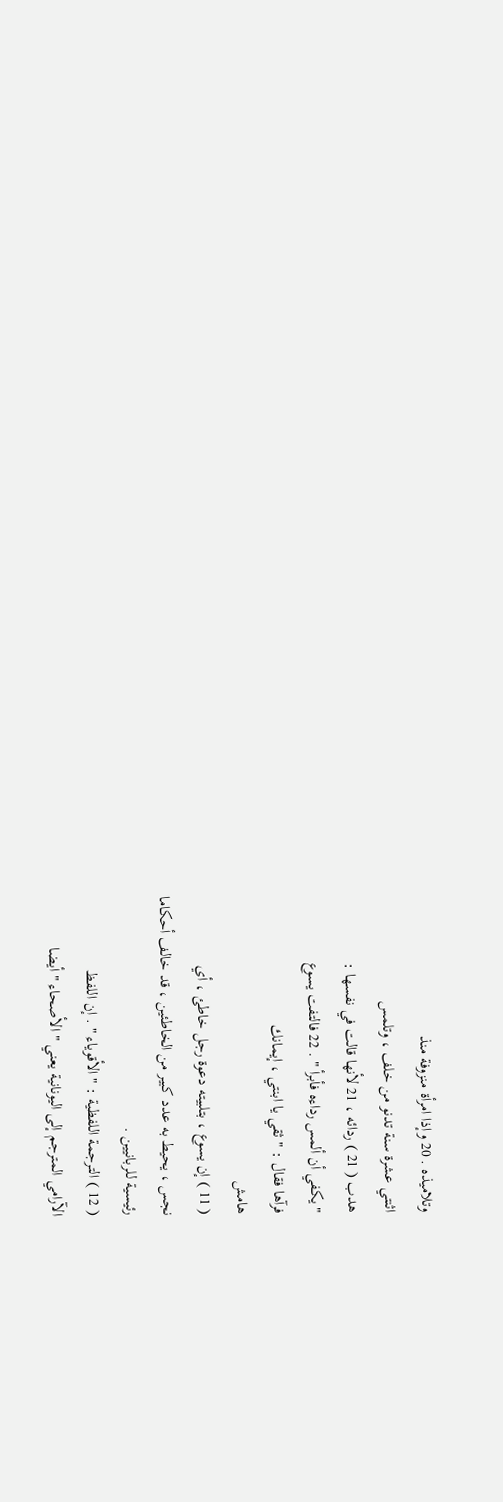وتلاميذه . 20 وإذا امرأة منزوفة منذ
اثنتي عشرة سنة تدنو من خلف ، وتلمس
هدب ( 21 ) ردائه ، 21 لأنها قالت في نفسها :
" يكفي أن ألمس رداءه فأبرأ " . 22 فالتفت يسوع
فرآها فقال : " ثقي يا ابنتي ، إيمانك
هامش
( 11 ) إن يسوع ، بتلبيته دعوة رجل خاطئ ، أي
نجس ، يحيط به عدد كبير من الخاطئين ، قد خالف أحكاما
رئيسية للربانيين .
( 12 ) الترجمة اللفظية : " الأقوياء " . إن اللفظ
الآرامي المترجم إلى اليونانية يعني " الأصحاء " أيضا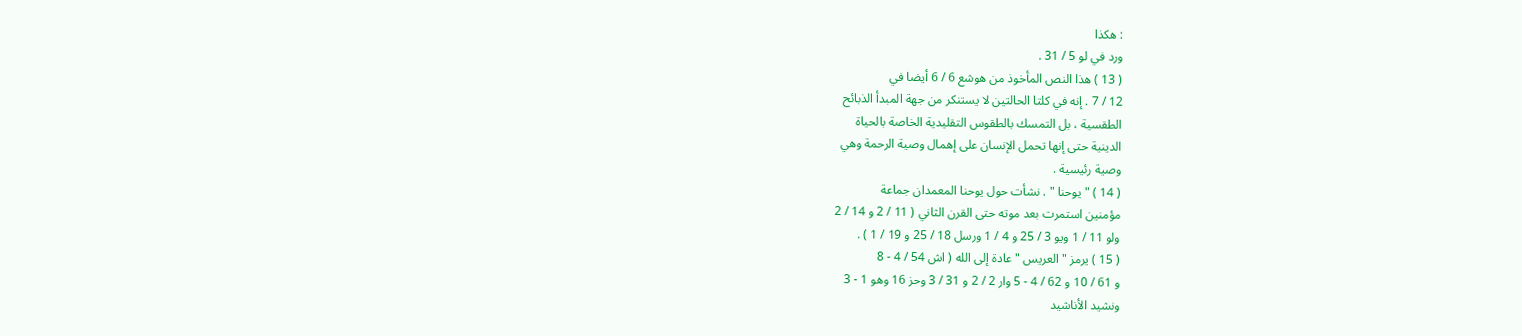: هكذا
ورد في لو 5 / 31 .
( 13 ) هذا النص المأخوذ من هوشع 6 / 6 أيضا في
12 / 7 . إنه في كلتا الحالتين لا يستنكر من جهة المبدأ الذبائح
الطقسية ، بل التمسك بالطقوس التقليدية الخاصة بالحياة
الدينية حتى إنها تحمل الإنسان على إهمال وصية الرحمة وهي
وصية رئيسية .
( 14 ) " يوحنا " . نشأت حول يوحنا المعمدان جماعة
مؤمنين استمرت بعد موته حتى القرن الثاني ( 11 / 2 و 14 / 2
ولو 11 / 1 ويو 3 / 25 و 4 / 1 ورسل 18 / 25 و 19 / 1 ) .
( 15 ) يرمز " العريس " عادة إلى الله ( اش 54 / 4 - 8
و 61 / 10 و 62 / 4 - 5 وار 2 / 2 و 31 / 3 وحز 16 وهو 1 - 3
ونشيد الأناشيد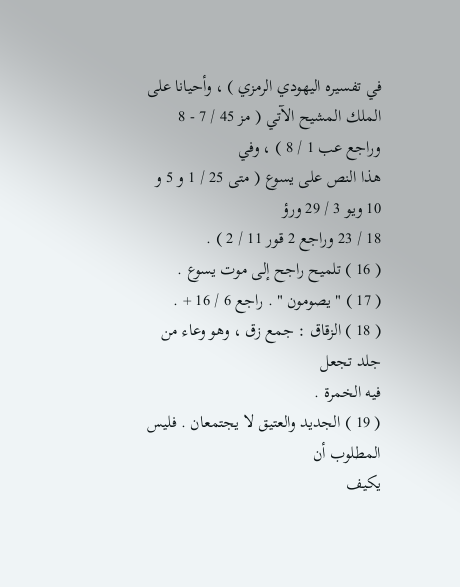في تفسيره اليهودي الرمزي ) ، وأحيانا على
الملك المشيح الآتي ( مز 45 / 7 - 8 وراجع عب 1 / 8 ) ، وفي
هذا النص على يسوع ( متى 25 / 1 و 5 و 10 ويو 3 / 29 ورؤ
18 / 23 وراجع 2 قور 11 / 2 ) .
( 16 ) تلميح راجح إلى موت يسوع .
( 17 ) " يصومون " . راجع 6 / 16 + .
( 18 ) الزقاق : جمع زق ، وهو وعاء من جلد تجعل
فيه الخمرة .
( 19 ) الجديد والعتيق لا يجتمعان . فليس المطلوب أن
يكيف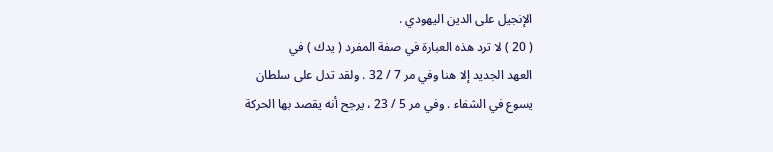الإنجيل على الدين اليهودي .
( 20 ) لا ترد هذه العبارة في صفة المفرد ( يدك ) في
العهد الجديد إلا هنا وفي مر 7 / 32 . ولقد تدل على سلطان
يسوع في الشفاء . وفي مر 5 / 23 ، يرجح أنه يقصد بها الحركة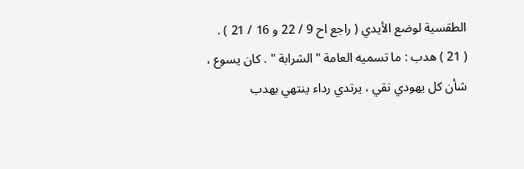الطقسية لوضع الأيدي ( راجع اح 9 / 22 و 16 / 21 ) .
( 21 ) هدب : ما تسميه العامة " الشرابة " . كان يسوع ،
شأن كل يهودي نقي ، يرتدي رداء ينتهي بهدب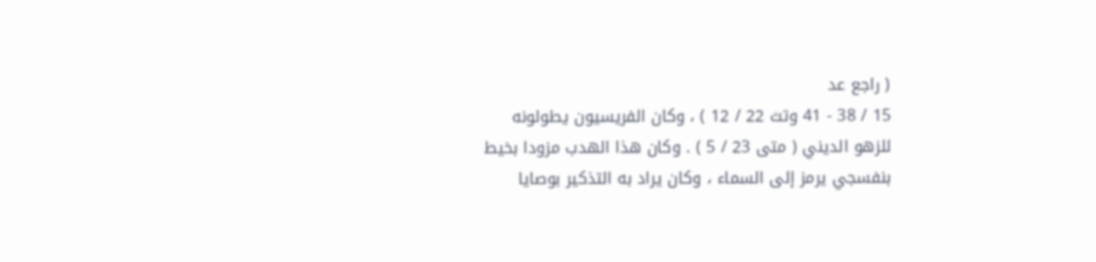( راجع عد
15 / 38 - 41 وتث 22 / 12 ) ، وكان الفريسيون يطولونه
للزهو الديني ( متى 23 / 5 ) . وكان هذا الهدب مزودا بخيط
بنفسجي يرمز إلى السماء ، وكان يراد به التذكير بوصايا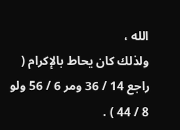الله ،
ولذلك كان يحاط بالإكرام ( راجع 14 / 36 ومر 6 / 56 ولو
8 / 44 ) .